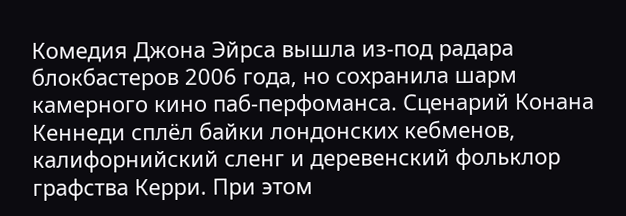Комедия Джона Эйрса вышла из-под радара блокбастеров 2006 года, но сохранила шарм камерного кино паб-перфоманса. Сценарий Конана Кеннеди сплёл байки лондонских кебменов, калифорнийский сленг и деревенский фольклор графства Керри. При этом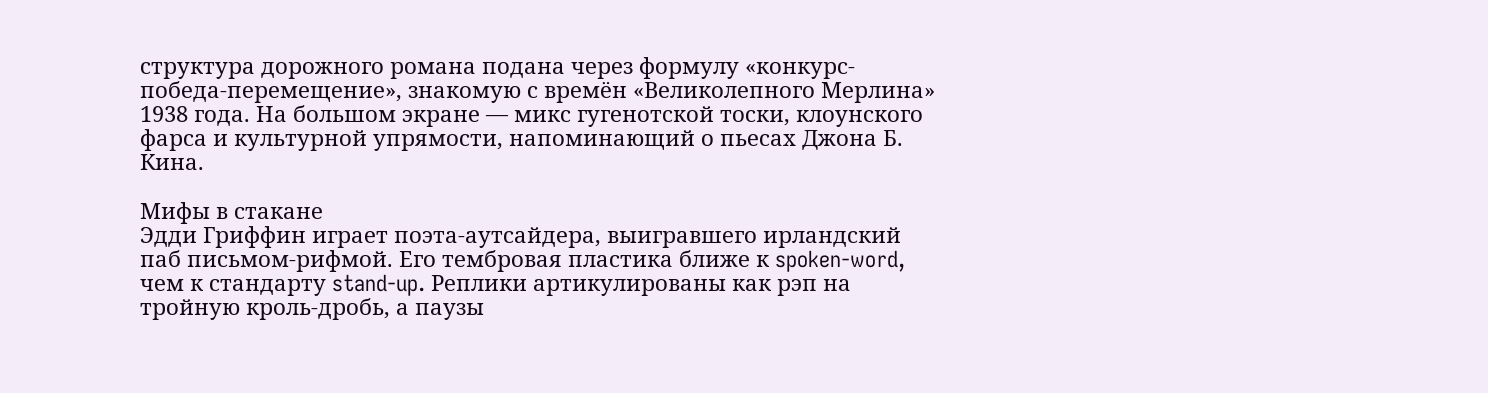структура дорожного романа подана через формулу «конкурс-победа-перемещение», знакомую с времён «Великолепного Мерлина» 1938 года. На большом экране — микс гугенотской тоски, клоунского фарса и культурной упрямости, напоминающий о пьесах Джона Б. Кина.

Мифы в стакане
Эдди Гриффин играет поэта-аутсайдера, выигравшего ирландский паб письмом-рифмой. Его тембровая пластика ближе к spoken-word, чем к стандарту stand-up. Реплики артикулированы как рэп на тройную кроль-дробь, а паузы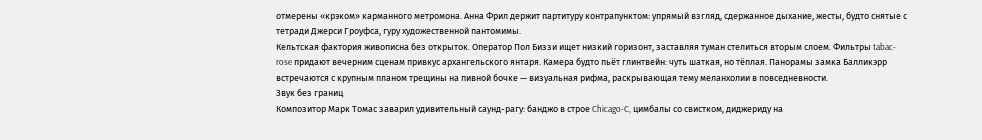отмерены «крэком» карманного метромона. Анна Фрил держит партитуру контрапунктом: упрямый взгляд, сдержанное дыхание, жесты, будто снятые с тетради Джерси Гроуфса, гуру художественной пантомимы.
Кельтская фактория живописна без открыток. Оператор Пол Биззи ищет низкий горизонт, заставляя туман стелиться вторым слоем. Фильтры tabac-rose придают вечерним сценам привкус архангельского янтаря. Камера будто пьёт глинтвейн: чуть шаткая, но тёплая. Панорамы замка Балликэрр встречаются с крупным планом трещины на пивной бочке — визуальная рифма, раскрывающая тему меланхолии в повседневности.
Звук без границ
Композитор Марк Томас заварил удивительный саунд-рагу: банджо в строе Chicago-C, цимбалы со свистком, диджериду на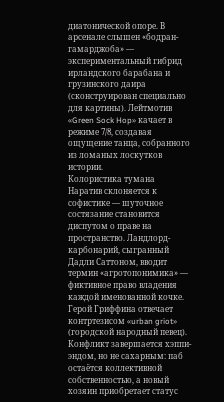диатонической опоре. В арсенале слышен «бодран-гамарджоба» — экспериментальный гибрид ирландского барабана и грузинского даира (сконструирован специально для картины). Лейтмотив «Green Sock Hop» качает в режиме 7/8, создавая ощущение танца, собранного из ломаных лоскутков истории.
Колористика тумана
Наратив склоняется к софистике — шуточное состязание становится диспутом о праве на пространство. Ландлорд-карбонарий, сыгранный Дадли Саттоном, вводит термин «агротопонимика» — фиктивное право владения каждой именованной кочке. Герой Гриффина отвечает контртезисом «urban griot» (городской народный певец). Конфликт завершается хэппи-эндом, но не сахарным: паб остаётся коллективной собственностью, а новый хозяин приобретает статус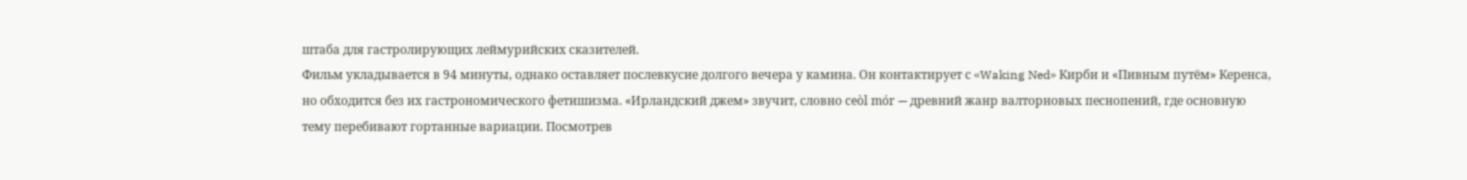штаба для гастролирующих леймурийских сказителей.
Фильм укладывается в 94 минуты, однако оставляет послевкусие долгого вечера у камина. Он контактирует с «Waking Ned» Кирби и «Пивным путём» Керенса, но обходится без их гастрономического фетишизма. «Ирландский джем» звучит, словно ceòl mór — древний жанр валторновых песнопений, где основную тему перебивают гортанные вариации. Посмотрев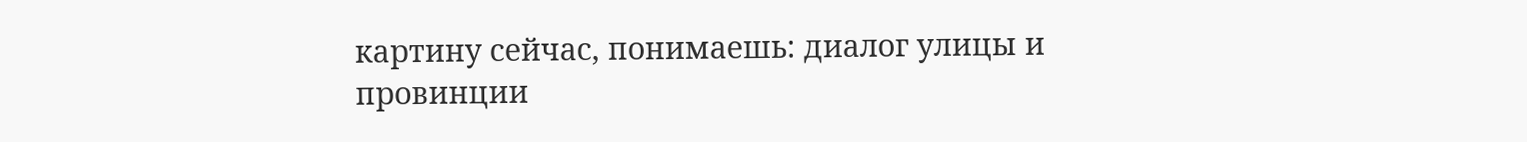картину сейчас, понимаешь: диалог улицы и провинции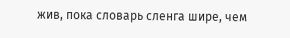жив, пока словарь сленга шире, чем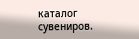каталог сувениров.